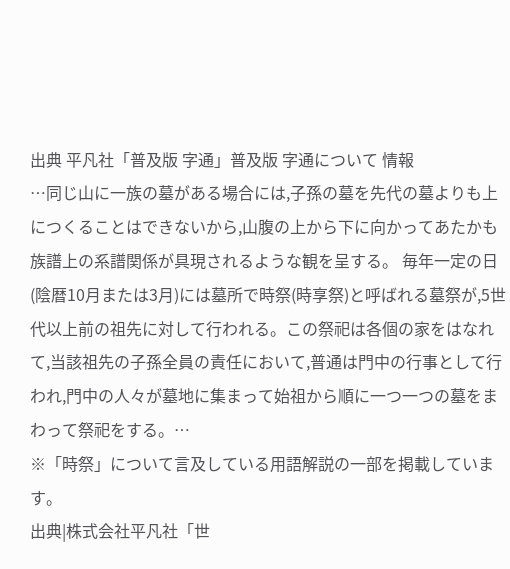出典 平凡社「普及版 字通」普及版 字通について 情報
…同じ山に一族の墓がある場合には,子孫の墓を先代の墓よりも上につくることはできないから,山腹の上から下に向かってあたかも族譜上の系譜関係が具現されるような観を呈する。 毎年一定の日(陰暦10月または3月)には墓所で時祭(時享祭)と呼ばれる墓祭が,5世代以上前の祖先に対して行われる。この祭祀は各個の家をはなれて,当該祖先の子孫全員の責任において,普通は門中の行事として行われ,門中の人々が墓地に集まって始祖から順に一つ一つの墓をまわって祭祀をする。…
※「時祭」について言及している用語解説の一部を掲載しています。
出典|株式会社平凡社「世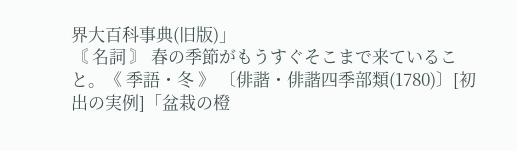界大百科事典(旧版)」
〘 名詞 〙 春の季節がもうすぐそこまで来ていること。《 季語・冬 》 〔俳諧・俳諧四季部類(1780)〕[初出の実例]「盆栽の橙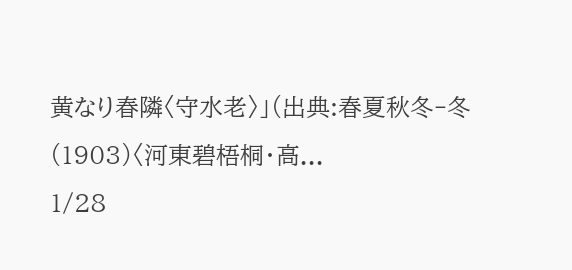黄なり春隣〈守水老〉」(出典:春夏秋冬‐冬(1903)〈河東碧梧桐・高...
1/28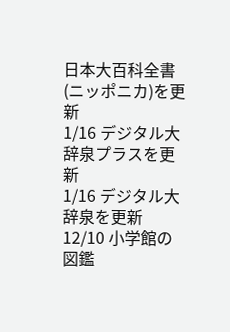日本大百科全書(ニッポニカ)を更新
1/16 デジタル大辞泉プラスを更新
1/16 デジタル大辞泉を更新
12/10 小学館の図鑑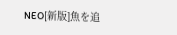NEO[新版]魚を追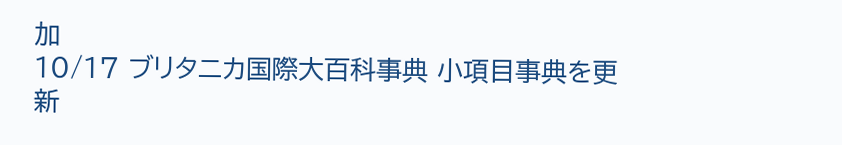加
10/17 ブリタニカ国際大百科事典 小項目事典を更新